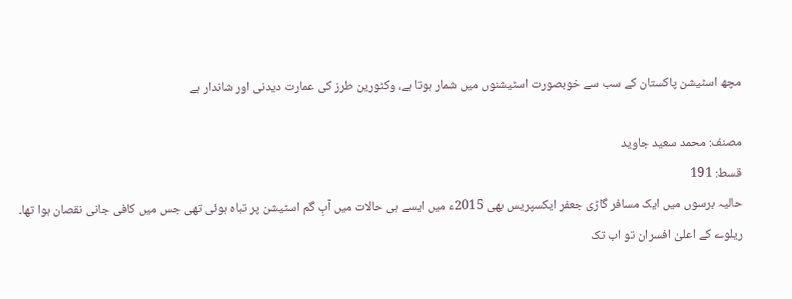مچھ اسٹیشن پاکستان کے سب سے خوبصورت اسٹیشنوں میں شمار ہوتا ہے، وکٹورین طرز کی عمارت دیدنی اور شاندار ہے

مصنف: محمد سعید جاوید
قسط: 191
حالیہ برسوں میں ایک مسافر گاڑی جعفر ایکسپریس بھی 2015ء میں ایسے ہی حالات میں آبِ گم اسٹیشن پر تباہ ہوئی تھی جس میں کافی جانی نقصان ہوا تھا۔ ریلوے کے اعلیٰ افسران تو اب تک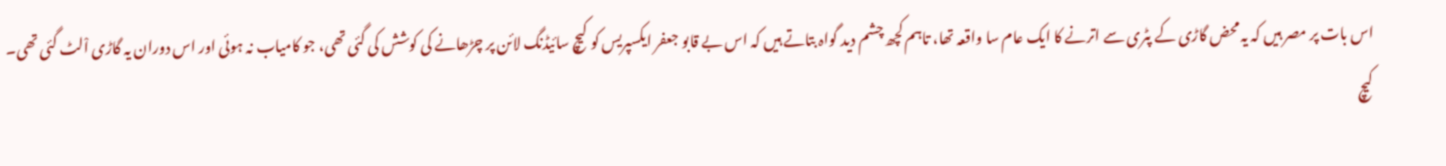اس بات پر مصر ہیں کہ یہ محض گاڑی کے پٹری سے اترنے کا ایک عام سا واقعہ تھا، تاہم کچھ چشم دید گواہ بتاتے ہیں کہ اس بے قابو جعفر ایکسپریس کو کیچ سائیڈنگ لائن پر چڑھانے کی کوشش کی گئی تھی، جو کامیاب نہ ہوئی اور اس دوران یہ گاڑی اْلٹ گئی تھی۔
کیچ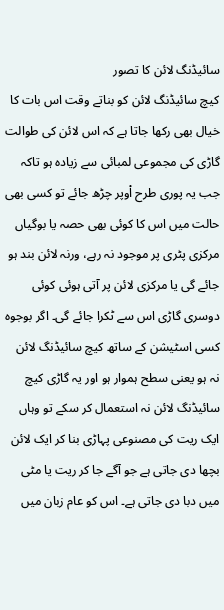سائیڈنگ لائن کا تصور
کیچ سائیڈنگ لائن کو بناتے وقت اس بات کا خیال بھی رکھا جاتا ہے کہ اس لائن کی طوالت گاڑی کی مجموعی لمبائی سے زیادہ ہو تاکہ جب یہ پوری طرح اْوپر چڑھ جائے تو کسی بھی حالت میں اس کا کوئی بھی حصہ یا بوگیاں مرکزی پٹری پر موجود نہ رہے، ورنہ لائن بند ہو جائے گی یا مرکزی لائن پر آتی ہوئی کوئی دوسری گاڑی اس سے ٹکرا جائے گی۔ اگر بوجوہ کسی اسٹیشن کے ساتھ کیچ سائیڈنگ لائن نہ ہو یعنی سطح ہموار ہو اور یہ گاڑی کیچ سائیڈنگ لائن نہ استعمال کر سکے تو وہاں ایک ریت کی مصنوعی پہاڑی بنا کر ایک لائن بچھا دی جاتی ہے جو آگے جا کر ریت یا مٹی میں دبا دی جاتی ہے۔ اس کو عام زبان میں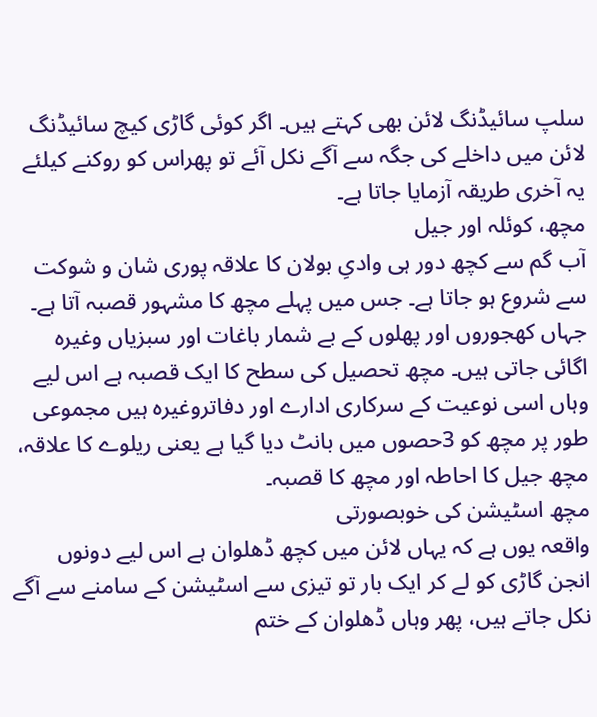سلپ سائیڈنگ لائن بھی کہتے ہیں۔ اگر کوئی گاڑی کیچ سائیڈنگ لائن میں داخلے کی جگہ سے آگے نکل آئے تو پھراس کو روکنے کیلئے یہ آخری طریقہ آزمایا جاتا ہے۔
مچھ، کوئلہ اور جیل
آب گم سے کچھ دور ہی وادیِ بولان کا علاقہ پوری شان و شوکت سے شروع ہو جاتا ہے۔ جس میں پہلے مچھ کا مشہور قصبہ آتا ہے۔ جہاں کھجوروں اور پھلوں کے بے شمار باغات اور سبزیاں وغیرہ اگائی جاتی ہیں۔ مچھ تحصیل کی سطح کا ایک قصبہ ہے اس لیے وہاں اسی نوعیت کے سرکاری ادارے اور دفاتروغیرہ ہیں مجموعی طور پر مچھ کو 3حصوں میں بانٹ دیا گیا ہے یعنی ریلوے کا علاقہ، مچھ جیل کا احاطہ اور مچھ کا قصبہ۔
مچھ اسٹیشن کی خوبصورتی
واقعہ یوں ہے کہ یہاں لائن میں کچھ ڈھلوان ہے اس لیے دونوں انجن گاڑی کو لے کر ایک بار تو تیزی سے اسٹیشن کے سامنے سے آگے نکل جاتے ہیں، پھر وہاں ڈھلوان کے ختم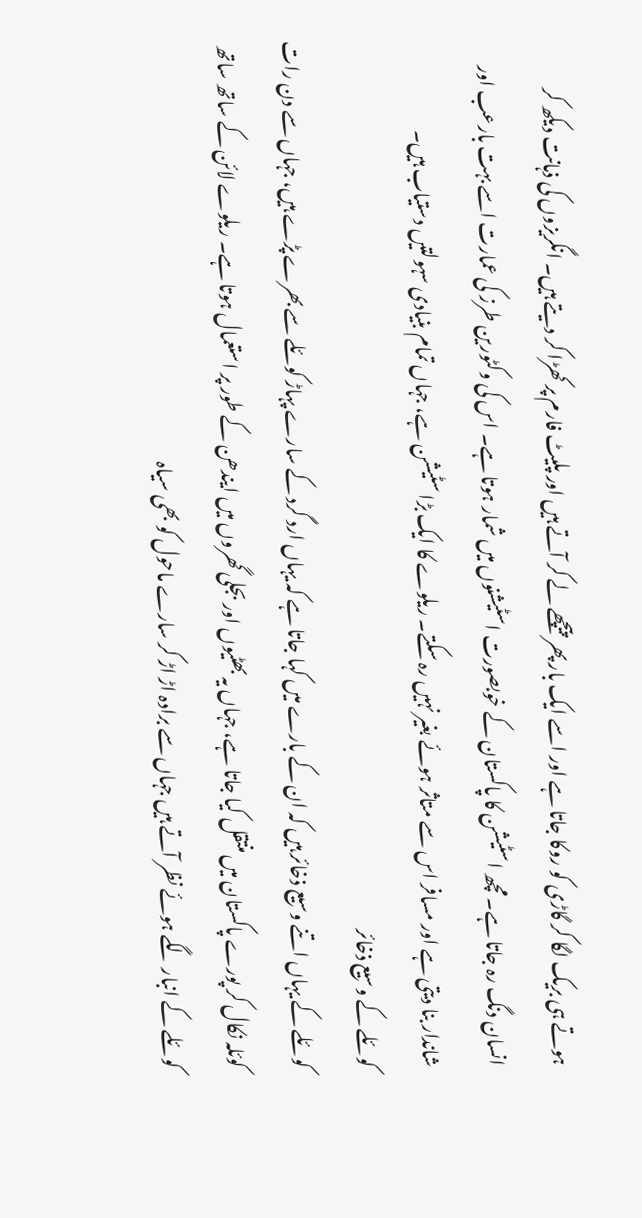ہوتے ہی بریک لگا کر گاڑی کو روکا جاتا ہے اور اسے ایک بار پھر پیچھے لے کر آتے ہیں اور پلیٹ فارم پر کھڑا کر دیتے ہیں۔ انگریزوں کی ذہانت دیکھ کر انسان دنگ رہ جاتا ہے۔ مچھ اسٹیشن کا پاکستان کے خوبصورت اسٹیشنوں میں شمار ہوتا ہے۔ اس کی وکٹورین طرز کی عمارت اسے بہت بارعب اور شاندار بنا دیتی ہے اور مسافر اس سے متاثر ہوئے بغیر نہیں رہ سکتے۔ ریلوے کا ایک بڑا سٹیشن ہے، جہاں تمام بنیادی سہولتیں دستیاب ہیں۔
کوئلے کے وسیع ذخائر
کوئلے کے یہاں اتنے وسیع ذخائر ہیں کہ ان کے بارے میں کہا جاتا ہے کہ یہاں ارد گرد کے سارے پہاڑ کوئلے سے بھرے پڑے ہیں، جہاں سے دن رات کوئلہ نکال کر پورے پاکستان میں منتقل کیا جاتا ہے، جہاں یہ بھٹیوں اور بجلی گھروں میں ایندھن کے طور پر استعمال ہوتا ہے۔ ریلوے لائن کے ساتھ ساتھ کوئلے کے انبار لگے ہوئے نظر آتے ہیں جہاں سے برادہ اڑ اڑ کر سارے ماحول کو بھی سیاہ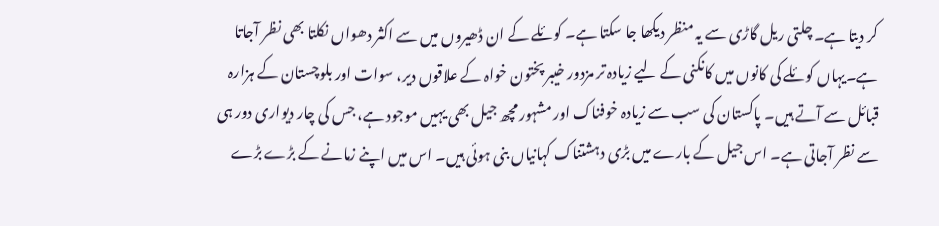کر دیتا ہے۔ چلتی ریل گاڑی سے یہ منظر دیکھا جا سکتا ہے۔ کوئلے کے ان ڈھیروں میں سے اکثر دھواں نکلتا بھی نظر آجاتا ہے۔یہاں کوئلے کی کانوں میں کانکنی کے لیے زیادہ تر مزدور خیبر پختون خواہ کے علاقوں دیر، سوات اور بلوچستان کے ہزارہ قبائل سے آتے ہیں۔ پاکستان کی سب سے زیادہ خوفناک اور مشہور مچھ جیل بھی یہیں موجود ہے، جس کی چار دیواری دور ہی سے نظر آجاتی ہے۔ اس جیل کے بارے میں بڑی دہشتناک کہانیاں بنی ہوئی ہیں۔ اس میں اپنے زمانے کے بڑے بڑے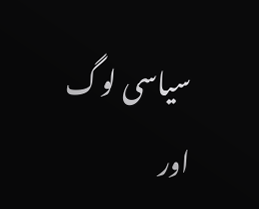سیاسی لوگ اور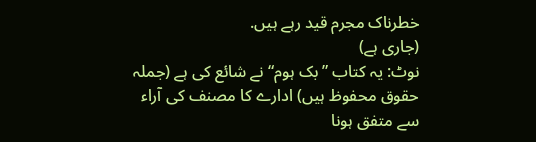خطرناک مجرم قید رہے ہیں.
(جاری ہے)
نوٹ: یہ کتاب ”بک ہوم“ نے شائع کی ہے (جملہ حقوق محفوظ ہیں) ادارے کا مصنف کی آراء سے متفق ہونا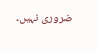ضروری نہیں۔